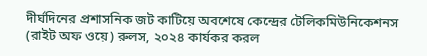দীর্ঘদিনের প্রশাসনিক জট কাটিয়ে অবশেষে কেন্দ্রের টেলিকমিউনিকেশনস (রাইট অফ ওয়ে) রুলস, ২০২৪ কার্যকর করল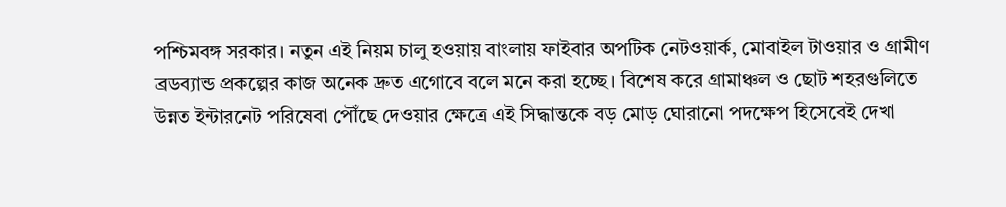পশ্চিমবঙ্গ সরকার। নতুন এই নিয়ম চালু হওয়ায় বাংলায় ফাইবার অপটিক নেটওয়ার্ক, মোবাইল টাওয়ার ও গ্রামীণ ব্রডব্যান্ড প্রকল্পের কাজ অনেক দ্রুত এগোবে বলে মনে করা হচ্ছে। বিশেষ করে গ্রামাঞ্চল ও ছোট শহরগুলিতে উন্নত ইন্টারনেট পরিষেবা পৌঁছে দেওয়ার ক্ষেত্রে এই সিদ্ধান্তকে বড় মোড় ঘোরানো পদক্ষেপ হিসেবেই দেখা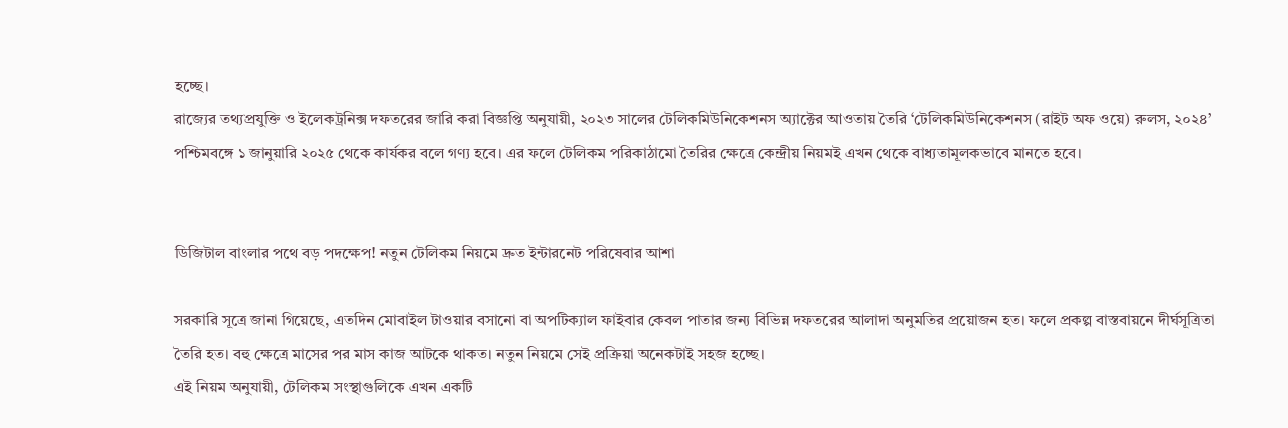হচ্ছে।
রাজ্যের তথ্যপ্রযুক্তি ও ইলেকট্রনিক্স দফতরের জারি করা বিজ্ঞপ্তি অনুযায়ী, ২০২৩ সালের টেলিকমিউনিকেশনস অ্যাক্টের আওতায় তৈরি ‘টেলিকমিউনিকেশনস (রাইট অফ ওয়ে) রুলস, ২০২৪’ পশ্চিমবঙ্গে ১ জানুয়ারি ২০২৫ থেকে কার্যকর বলে গণ্য হবে। এর ফলে টেলিকম পরিকাঠামো তৈরির ক্ষেত্রে কেন্দ্রীয় নিয়মই এখন থেকে বাধ্যতামূলকভাবে মানতে হবে।


ডিজিটাল বাংলার পথে বড় পদক্ষেপ! নতুন টেলিকম নিয়মে দ্রুত ইন্টারনেট পরিষেবার আশা

সরকারি সূত্রে জানা গিয়েছে, এতদিন মোবাইল টাওয়ার বসানো বা অপটিক্যাল ফাইবার কেবল পাতার জন্য বিভিন্ন দফতরের আলাদা অনুমতির প্রয়োজন হত। ফলে প্রকল্প বাস্তবায়নে দীর্ঘসূত্রিতা তৈরি হত। বহু ক্ষেত্রে মাসের পর মাস কাজ আটকে থাকত। নতুন নিয়মে সেই প্রক্রিয়া অনেকটাই সহজ হচ্ছে।
এই নিয়ম অনুযায়ী, টেলিকম সংস্থাগুলিকে এখন একটি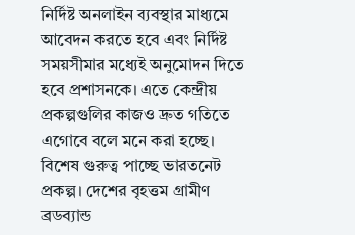নির্দিষ্ট অনলাইন ব্যবস্থার মাধ্যমে আবেদন করতে হবে এবং নির্দিষ্ট সময়সীমার মধ্যেই অনুমোদন দিতে হবে প্রশাসনকে। এতে কেন্দ্রীয় প্রকল্পগুলির কাজও দ্রুত গতিতে এগোবে বলে মনে করা হচ্ছে।
বিশেষ গুরুত্ব পাচ্ছে ভারতনেট প্রকল্প। দেশের বৃহত্তম গ্রামীণ ব্রডব্যান্ড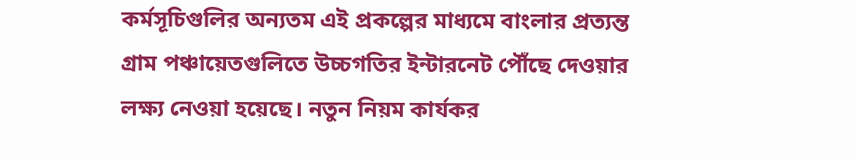কর্মসূচিগুলির অন্যতম এই প্রকল্পের মাধ্যমে বাংলার প্রত্যন্ত গ্রাম পঞ্চায়েতগুলিতে উচ্চগতির ইন্টারনেট পৌঁছে দেওয়ার লক্ষ্য নেওয়া হয়েছে। নতুন নিয়ম কার্যকর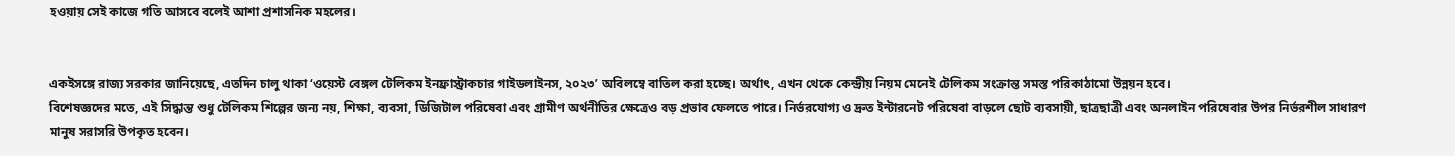হওয়ায় সেই কাজে গতি আসবে বলেই আশা প্রশাসনিক মহলের।


একইসঙ্গে রাজ্য সরকার জানিয়েছে, এতদিন চালু থাকা ‘ওয়েস্ট বেঙ্গল টেলিকম ইনফ্রাস্ট্রাকচার গাইডলাইনস, ২০২৩’ অবিলম্বে বাতিল করা হচ্ছে। অর্থাৎ, এখন থেকে কেন্দ্রীয় নিয়ম মেনেই টেলিকম সংক্রান্ত সমস্ত পরিকাঠামো উন্নয়ন হবে।
বিশেষজ্ঞদের মতে, এই সিদ্ধান্ত শুধু টেলিকম শিল্পের জন্য নয়, শিক্ষা, ব্যবসা, ডিজিটাল পরিষেবা এবং গ্রামীণ অর্থনীতির ক্ষেত্রেও বড় প্রভাব ফেলতে পারে। নির্ভরযোগ্য ও দ্রুত ইন্টারনেট পরিষেবা বাড়লে ছোট ব্যবসায়ী, ছাত্রছাত্রী এবং অনলাইন পরিষেবার উপর নির্ভরশীল সাধারণ মানুষ সরাসরি উপকৃত হবেন।